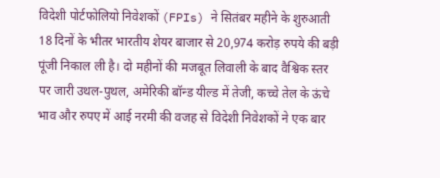विदेशी पोर्टफोलियो निवेशकों (FPIs) ने सितंबर महीने के शुरुआती 18 दिनों के भीतर भारतीय शेयर बाजार से 20,974 करोड़ रुपये की बड़ी पूंजी निकाल ली है। दो महीनों की मजबूत लिवाली के बाद वैश्विक स्तर पर जारी उथल-पुथल, अमेरिकी बॉन्ड यील्ड में तेजी, कच्चे तेल के ऊंचे भाव और रुपए में आई नरमी की वजह से विदेशी निवेशकों ने एक बार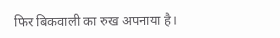फिर बिकवाली का रुख अपनाया है।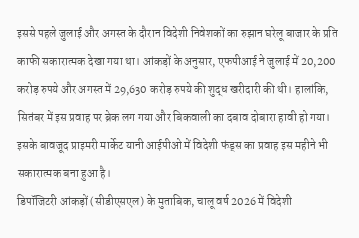इससे पहले जुलाई और अगस्त के दौरान विदेशी निवेशकों का रुझान घरेलू बाजार के प्रति काफी सकारात्मक देखा गया था। आंकड़ों के अनुसार, एफपीआई ने जुलाई में 20,200 करोड़ रुपये और अगस्त में 29,630 करोड़ रुपये की शुद्ध खरीदारी की थी। हालांकि, सितंबर में इस प्रवाह पर ब्रेक लग गया और बिकवाली का दबाव दोबारा हावी हो गया। इसके बावजूद प्राइमरी मार्केट यानी आईपीओ में विदेशी फंड्स का प्रवाह इस महीने भी सकारात्मक बना हुआ है।
डिपॉजिटरी आंकड़ों (सीडीएसएल) के मुताबिक, चालू वर्ष 2026 में विदेशी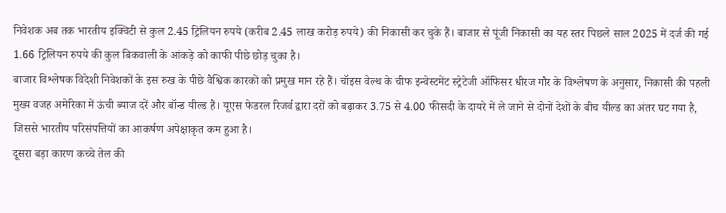निवेशक अब तक भारतीय इक्विटी से कुल 2.45 ट्रिलियन रुपये (करीब 2.45 लाख करोड़ रुपये) की निकासी कर चुके हैं। बाजार से पूंजी निकासी का यह स्तर पिछले साल 2025 में दर्ज की गई 1.66 ट्रिलियन रुपये की कुल बिकवाली के आंकड़े को काफी पीछे छोड़ चुका है।
बाजार विश्लेषक विदेशी निवेशकों के इस रुख के पीछे वैश्विक कारकों को प्रमुख मान रहे हैं। चॉइस वेल्थ के चीफ इन्वेस्टमेंट स्ट्रेटेजी ऑफिसर धीरज गौर के विश्लेषण के अनुसार, निकासी की पहली मुख्य वजह अमेरिका में ऊंची ब्याज दरें और बॉन्ड यील्ड हैं। यूएस फेडरल रिजर्व द्वारा दरों को बढ़ाकर 3.75 से 4.00 फीसदी के दायरे में ले जाने से दोनों देशों के बीच यील्ड का अंतर घट गया है, जिससे भारतीय परिसंपत्तियों का आकर्षण अपेक्षाकृत कम हुआ है।
दूसरा बड़ा कारण कच्चे तेल की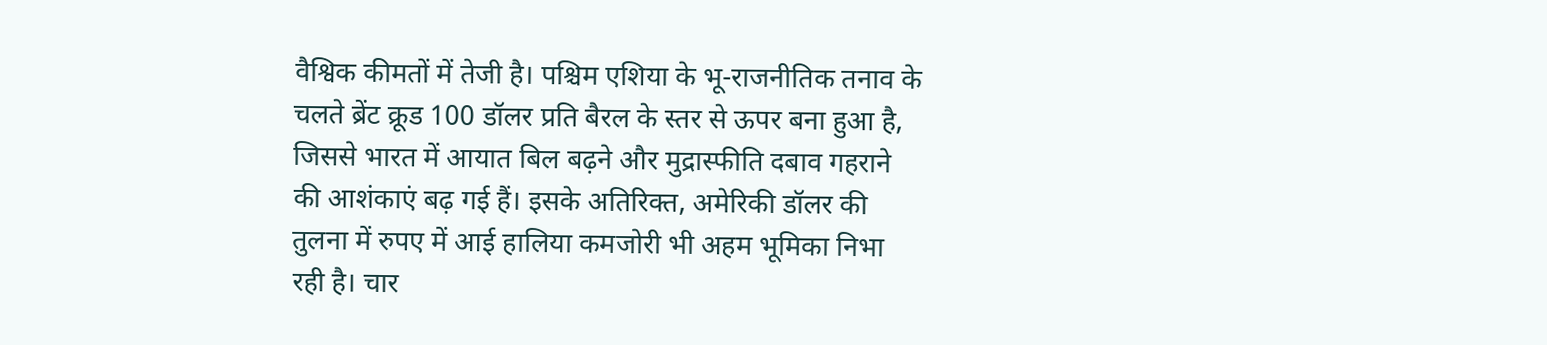वैश्विक कीमतों में तेजी है। पश्चिम एशिया के भू-राजनीतिक तनाव के चलते ब्रेंट क्रूड 100 डॉलर प्रति बैरल के स्तर से ऊपर बना हुआ है, जिससे भारत में आयात बिल बढ़ने और मुद्रास्फीति दबाव गहराने की आशंकाएं बढ़ गई हैं। इसके अतिरिक्त, अमेरिकी डॉलर की तुलना में रुपए में आई हालिया कमजोरी भी अहम भूमिका निभा रही है। चार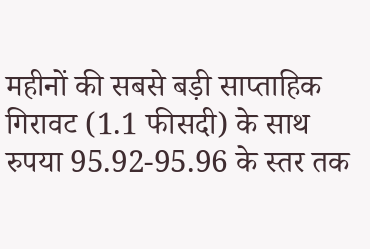महीनों की सबसे बड़ी साप्ताहिक गिरावट (1.1 फीसदी) के साथ रुपया 95.92-95.96 के स्तर तक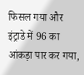फिसल गया और इंट्राडे में 96 का आंकड़ा पार कर गया,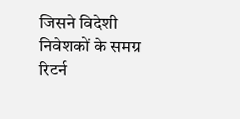जिसने विदेशी निवेशकों के समग्र रिटर्न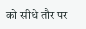को सीधे तौर पर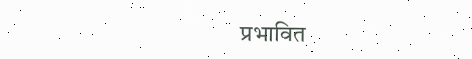प्रभावित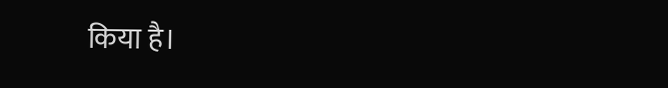किया है।